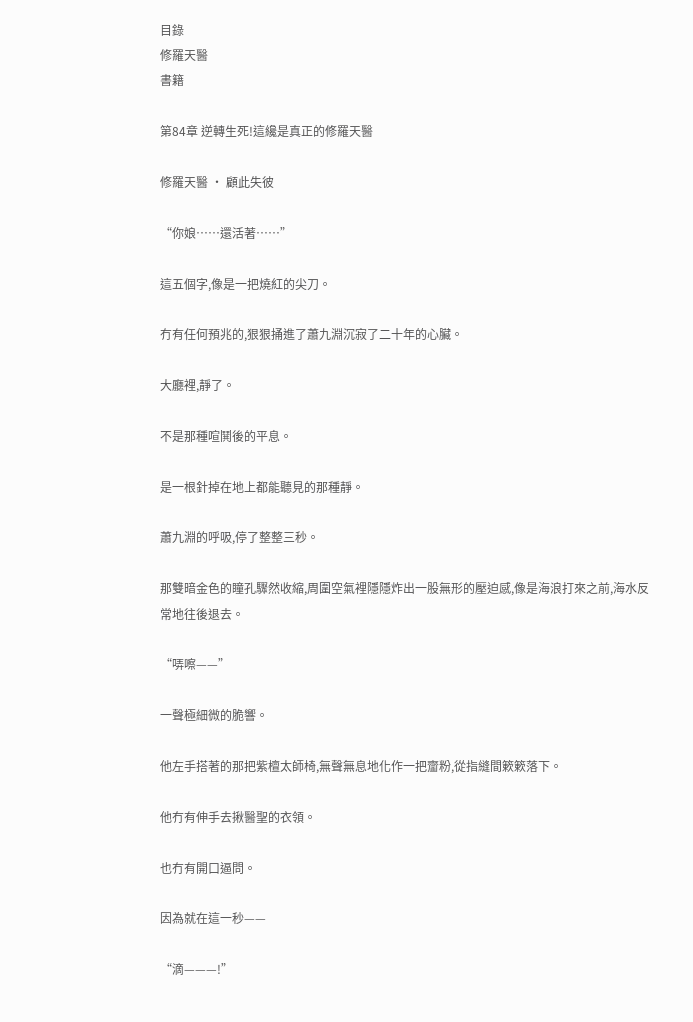目錄
修羅天醫
書籍

第84章 逆轉生死!這纔是真正的修羅天醫

修羅天醫 · 顧此失彼

“你娘……還活著……”

這五個字,像是一把燒紅的尖刀。

冇有任何預兆的,狠狠捅進了蕭九淵沉寂了二十年的心臟。

大廳裡,靜了。

不是那種喧鬨後的平息。

是一根針掉在地上都能聽見的那種靜。

蕭九淵的呼吸,停了整整三秒。

那雙暗金色的瞳孔驟然收縮,周圍空氣裡隱隱炸出一股無形的壓迫感,像是海浪打來之前,海水反常地往後退去。

“哢嚓——”

一聲極細微的脆響。

他左手搭著的那把紫檀太師椅,無聲無息地化作一把齏粉,從指縫間簌簌落下。

他冇有伸手去揪醫聖的衣領。

也冇有開口逼問。

因為就在這一秒——

“滴———!”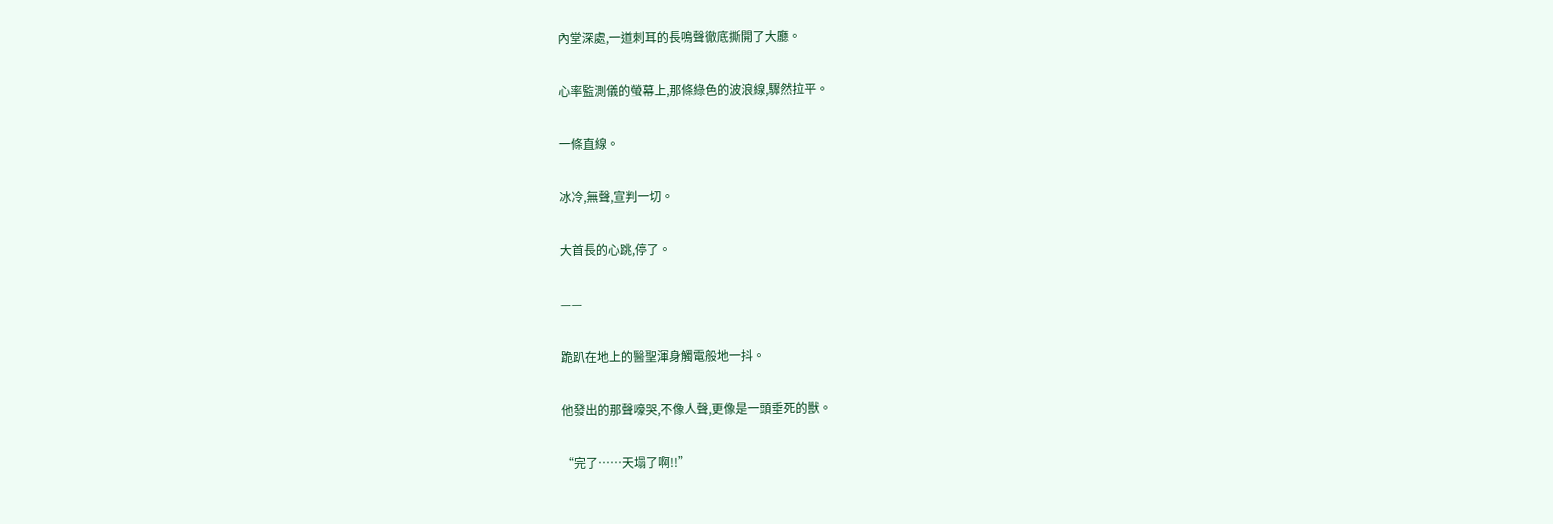內堂深處,一道刺耳的長鳴聲徹底撕開了大廳。

心率監測儀的螢幕上,那條綠色的波浪線,驟然拉平。

一條直線。

冰冷,無聲,宣判一切。

大首長的心跳,停了。

——

跪趴在地上的醫聖渾身觸電般地一抖。

他發出的那聲嚎哭,不像人聲,更像是一頭垂死的獸。

“完了……天塌了啊!!”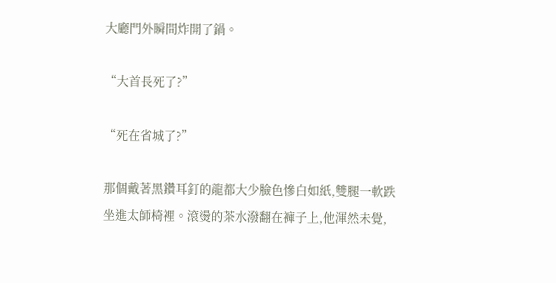大廳門外瞬間炸開了鍋。

“大首長死了?”

“死在省城了?”

那個戴著黑鑽耳釘的龍都大少臉色慘白如紙,雙腿一軟跌坐進太師椅裡。滾燙的茶水潑翻在褲子上,他渾然未覺,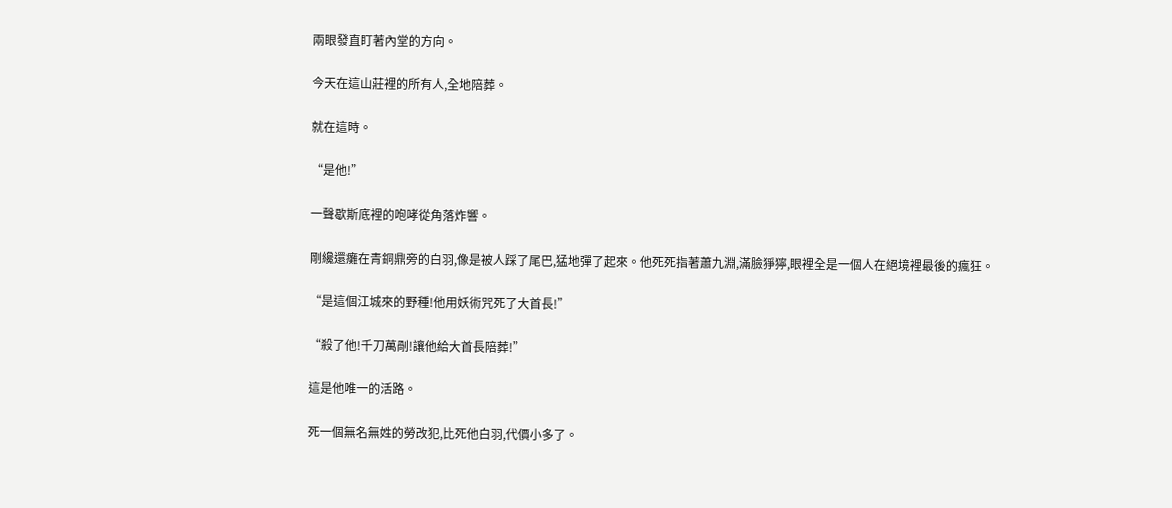兩眼發直盯著內堂的方向。

今天在這山莊裡的所有人,全地陪葬。

就在這時。

“是他!”

一聲歇斯底裡的咆哮從角落炸響。

剛纔還癱在青銅鼎旁的白羽,像是被人踩了尾巴,猛地彈了起來。他死死指著蕭九淵,滿臉猙獰,眼裡全是一個人在絕境裡最後的瘋狂。

“是這個江城來的野種!他用妖術咒死了大首長!”

“殺了他!千刀萬剮!讓他給大首長陪葬!”

這是他唯一的活路。

死一個無名無姓的勞改犯,比死他白羽,代價小多了。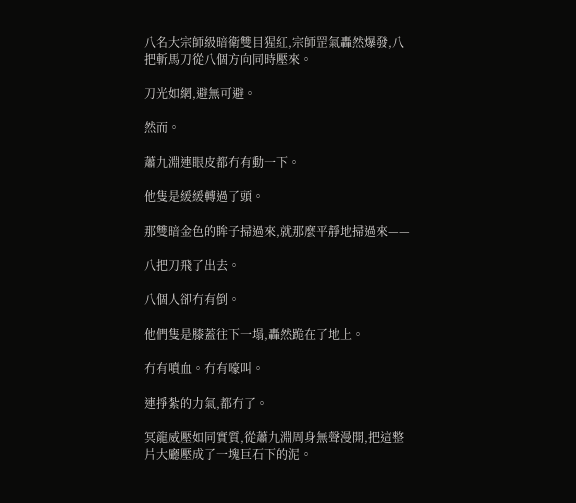八名大宗師級暗衛雙目猩紅,宗師罡氣轟然爆發,八把斬馬刀從八個方向同時壓來。

刀光如網,避無可避。

然而。

蕭九淵連眼皮都冇有動一下。

他隻是緩緩轉過了頭。

那雙暗金色的眸子掃過來,就那麼平靜地掃過來——

八把刀飛了出去。

八個人卻冇有倒。

他們隻是膝蓋往下一塌,轟然跪在了地上。

冇有噴血。冇有嚎叫。

連掙紮的力氣,都冇了。

冥龍威壓如同實質,從蕭九淵周身無聲漫開,把這整片大廳壓成了一塊巨石下的泥。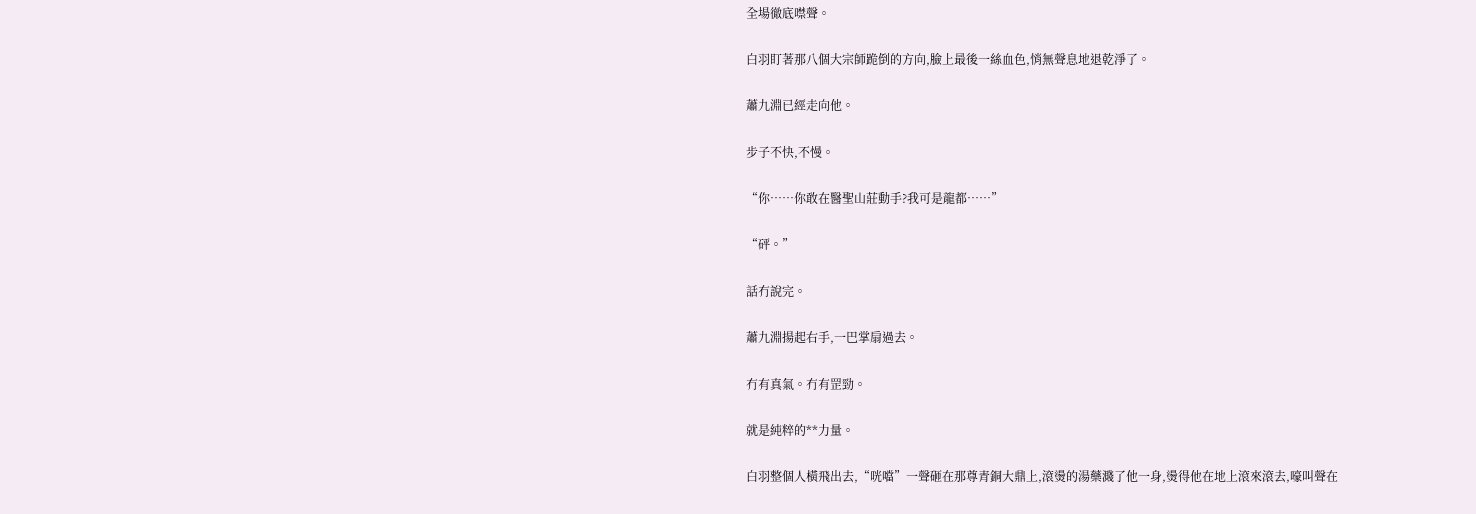全場徹底噤聲。

白羽盯著那八個大宗師跪倒的方向,臉上最後一絲血色,悄無聲息地退乾淨了。

蕭九淵已經走向他。

步子不快,不慢。

“你……你敢在醫聖山莊動手?我可是龍都……”

“砰。”

話冇說完。

蕭九淵揚起右手,一巴掌扇過去。

冇有真氣。冇有罡勁。

就是純粹的**力量。

白羽整個人橫飛出去,“咣噹”一聲砸在那尊青銅大鼎上,滾燙的湯藥濺了他一身,燙得他在地上滾來滾去,嚎叫聲在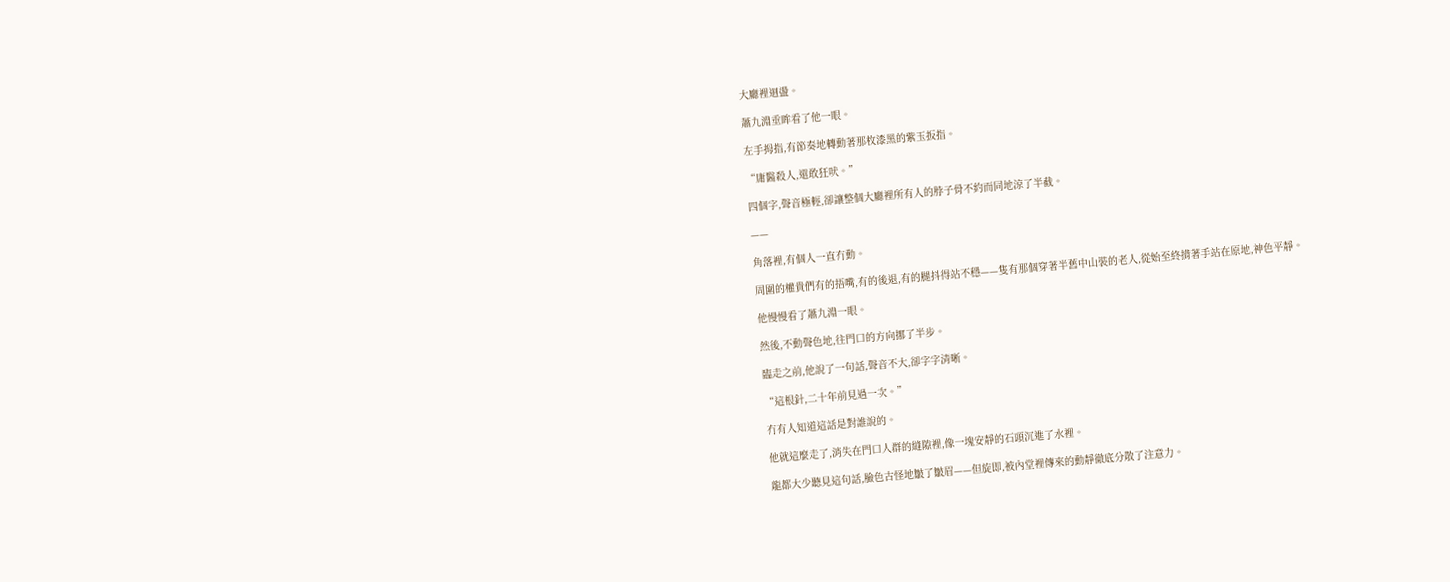大廳裡迴盪。

蕭九淵垂眸看了他一眼。

左手拇指,有節奏地轉動著那枚漆黑的紫玉扳指。

“庸醫殺人,還敢狂吠。”

四個字,聲音極輕,卻讓整個大廳裡所有人的脖子骨不約而同地涼了半截。

——

角落裡,有個人一直冇動。

周圍的權貴們有的捂嘴,有的後退,有的腿抖得站不穩——隻有那個穿著半舊中山裝的老人,從始至終揹著手站在原地,神色平靜。

他慢慢看了蕭九淵一眼。

然後,不動聲色地,往門口的方向挪了半步。

臨走之前,他說了一句話,聲音不大,卻字字清晰。

“這根針,二十年前見過一次。”

冇有人知道這話是對誰說的。

他就這麼走了,消失在門口人群的縫隙裡,像一塊安靜的石頭沉進了水裡。

龍都大少聽見這句話,臉色古怪地皺了皺眉——但旋即,被內堂裡傳來的動靜徹底分散了注意力。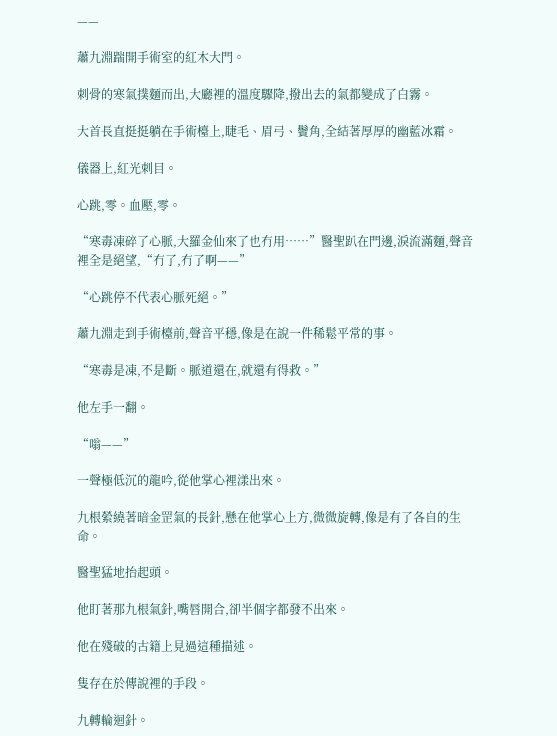——

蕭九淵踹開手術室的紅木大門。

刺骨的寒氣撲麵而出,大廳裡的溫度驟降,撥出去的氣都變成了白霧。

大首長直挺挺躺在手術檯上,睫毛、眉弓、鬢角,全結著厚厚的幽藍冰霜。

儀器上,紅光刺目。

心跳,零。血壓,零。

“寒毒凍碎了心脈,大羅金仙來了也冇用……”醫聖趴在門邊,淚流滿麵,聲音裡全是絕望,“冇了,冇了啊——”

“心跳停不代表心脈死絕。”

蕭九淵走到手術檯前,聲音平穩,像是在說一件稀鬆平常的事。

“寒毒是凍,不是斷。脈道還在,就還有得救。”

他左手一翻。

“嗡——”

一聲極低沉的龍吟,從他掌心裡漾出來。

九根縈繞著暗金罡氣的長針,懸在他掌心上方,微微旋轉,像是有了各自的生命。

醫聖猛地抬起頭。

他盯著那九根氣針,嘴唇開合,卻半個字都發不出來。

他在殘破的古籍上見過這種描述。

隻存在於傳說裡的手段。

九轉輪迴針。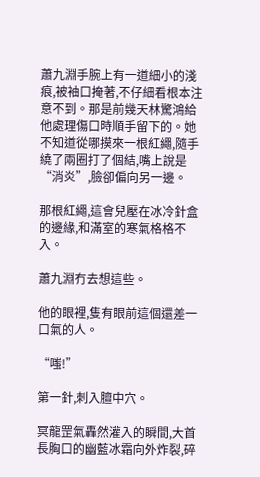蕭九淵手腕上有一道細小的淺痕,被袖口掩著,不仔細看根本注意不到。那是前幾天林驚鴻給他處理傷口時順手留下的。她不知道從哪摸來一根紅繩,隨手繞了兩圈打了個結,嘴上說是“消炎”,臉卻偏向另一邊。

那根紅繩,這會兒壓在冰冷針盒的邊緣,和滿室的寒氣格格不入。

蕭九淵冇去想這些。

他的眼裡,隻有眼前這個還差一口氣的人。

“嗤!”

第一針,刺入膻中穴。

冥龍罡氣轟然灌入的瞬間,大首長胸口的幽藍冰霜向外炸裂,碎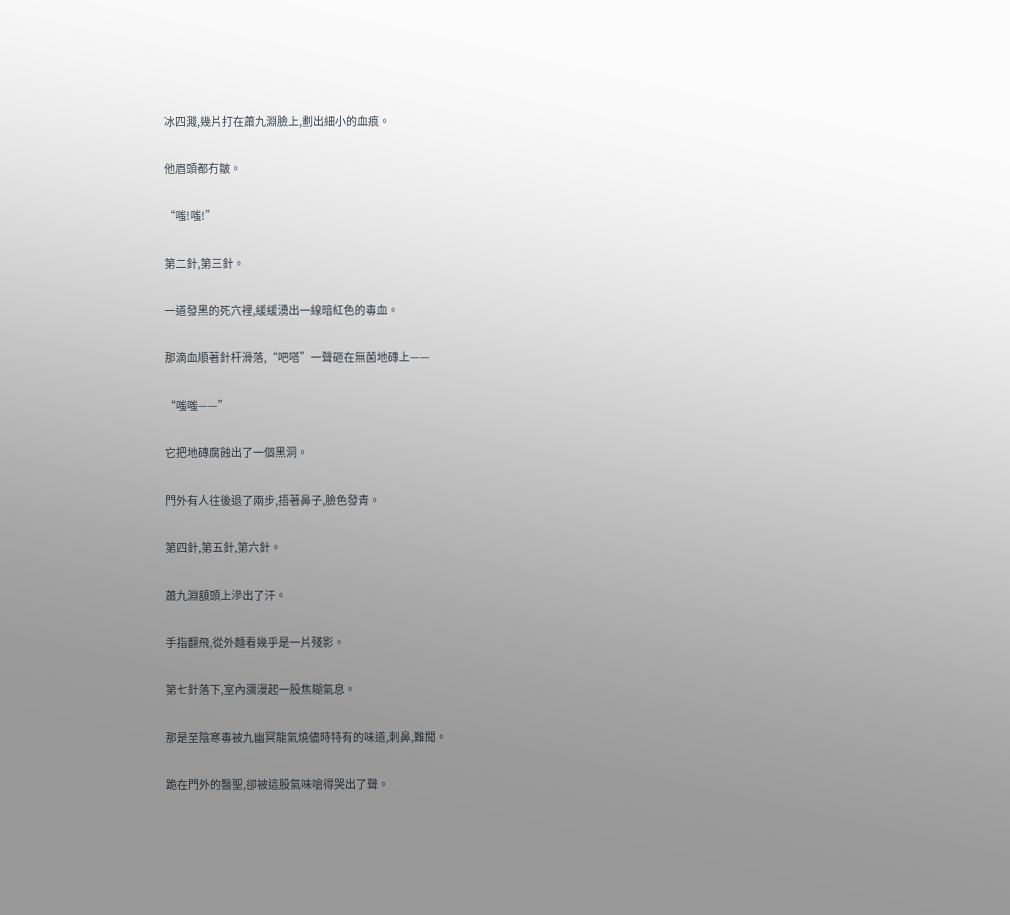冰四濺,幾片打在蕭九淵臉上,劃出細小的血痕。

他眉頭都冇皺。

“嗤!嗤!”

第二針,第三針。

一道發黑的死穴裡,緩緩湧出一線暗紅色的毒血。

那滴血順著針杆滑落,“吧嗒”一聲砸在無菌地磚上——

“嗤嗤——”

它把地磚腐蝕出了一個黑洞。

門外有人往後退了兩步,捂著鼻子,臉色發青。

第四針,第五針,第六針。

蕭九淵額頭上滲出了汗。

手指翻飛,從外麵看幾乎是一片殘影。

第七針落下,室內瀰漫起一股焦糊氣息。

那是至陰寒毒被九幽冥龍氣燒儘時特有的味道,刺鼻,難聞。

跪在門外的醫聖,卻被這股氣味嗆得哭出了聲。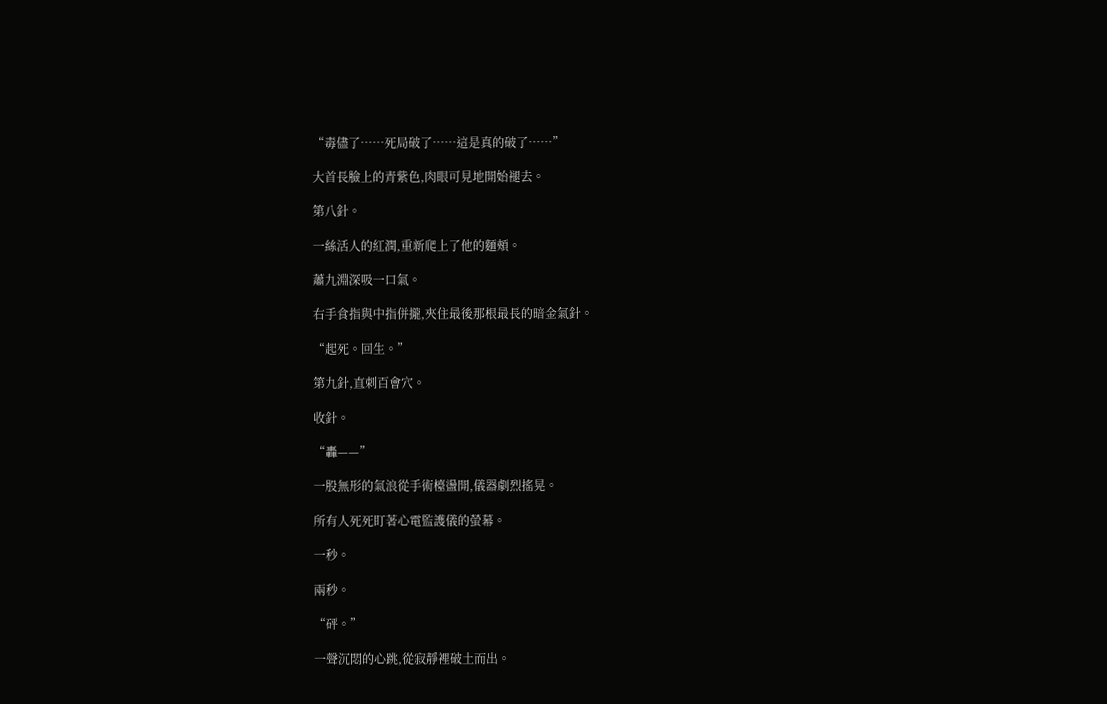“毒儘了……死局破了……這是真的破了……”

大首長臉上的青紫色,肉眼可見地開始褪去。

第八針。

一絲活人的紅潤,重新爬上了他的麵頰。

蕭九淵深吸一口氣。

右手食指與中指併攏,夾住最後那根最長的暗金氣針。

“起死。回生。”

第九針,直刺百會穴。

收針。

“轟——”

一股無形的氣浪從手術檯盪開,儀器劇烈搖晃。

所有人死死盯著心電監護儀的螢幕。

一秒。

兩秒。

“砰。”

一聲沉悶的心跳,從寂靜裡破土而出。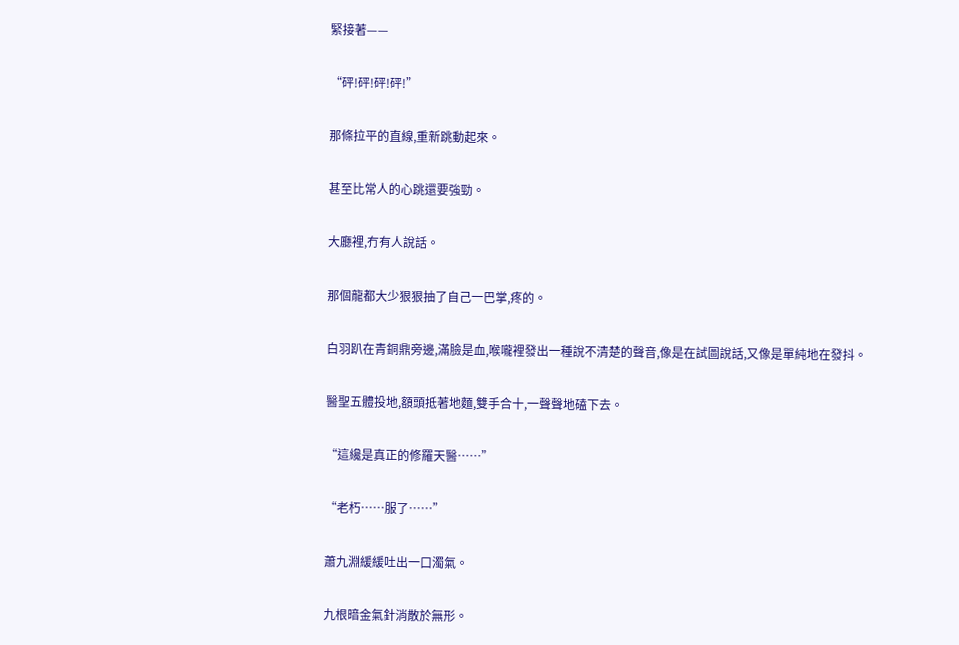緊接著——

“砰!砰!砰!砰!”

那條拉平的直線,重新跳動起來。

甚至比常人的心跳還要強勁。

大廳裡,冇有人說話。

那個龍都大少狠狠抽了自己一巴掌,疼的。

白羽趴在青銅鼎旁邊,滿臉是血,喉嚨裡發出一種說不清楚的聲音,像是在試圖說話,又像是單純地在發抖。

醫聖五體投地,額頭抵著地麵,雙手合十,一聲聲地磕下去。

“這纔是真正的修羅天醫……”

“老朽……服了……”

蕭九淵緩緩吐出一口濁氣。

九根暗金氣針消散於無形。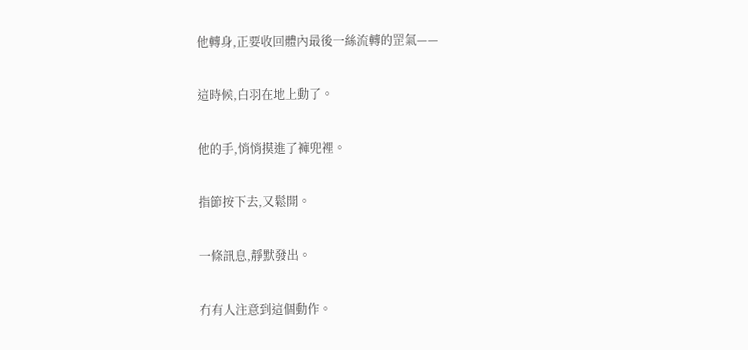他轉身,正要收回體內最後一絲流轉的罡氣——

這時候,白羽在地上動了。

他的手,悄悄摸進了褲兜裡。

指節按下去,又鬆開。

一條訊息,靜默發出。

冇有人注意到這個動作。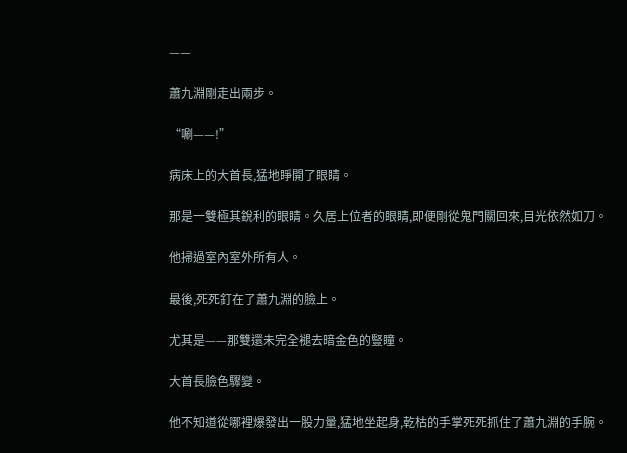——

蕭九淵剛走出兩步。

“唰——!”

病床上的大首長,猛地睜開了眼睛。

那是一雙極其銳利的眼睛。久居上位者的眼睛,即便剛從鬼門關回來,目光依然如刀。

他掃過室內室外所有人。

最後,死死釘在了蕭九淵的臉上。

尤其是——那雙還未完全褪去暗金色的豎瞳。

大首長臉色驟變。

他不知道從哪裡爆發出一股力量,猛地坐起身,乾枯的手掌死死抓住了蕭九淵的手腕。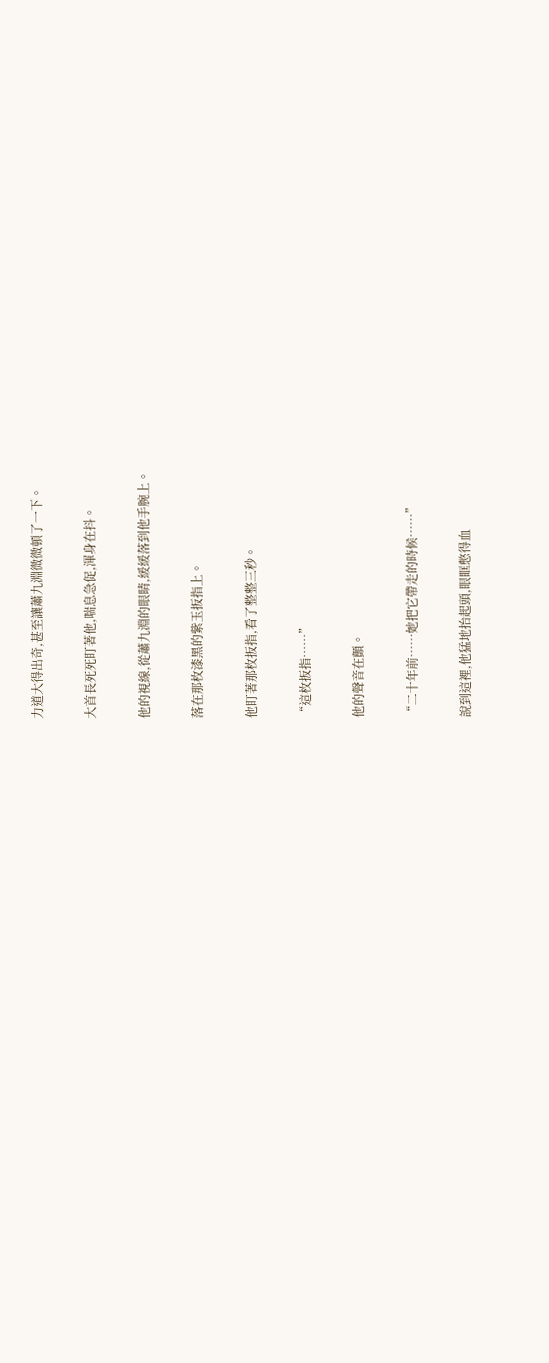力道大得出奇,甚至讓蕭九淵微微頓了一下。

大首長死死盯著他,喘息急促,渾身在抖。

他的視線,從蕭九淵的眼睛,緩緩落到他手腕上。

落在那枚漆黑的紫玉扳指上。

他盯著那枚扳指,看了整整三秒。

“這枚扳指……”

他的聲音在顫。

“二十年前……她把它帶走的時候……”

說到這裡,他猛地抬起頭,眼眶憋得血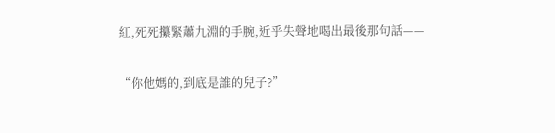紅,死死攥緊蕭九淵的手腕,近乎失聲地喝出最後那句話——

“你他媽的,到底是誰的兒子?”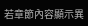若章節內容顯示異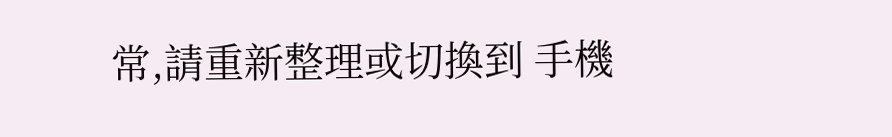常,請重新整理或切換到 手機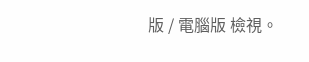版 / 電腦版 檢視。